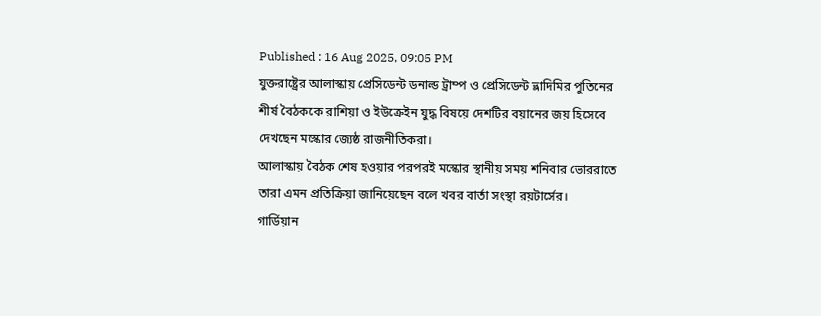Published : 16 Aug 2025, 09:05 PM
যুক্তরাষ্ট্রের আলাস্কায় প্রেসিডেন্ট ডনাল্ড ট্রাম্প ও প্রেসিডেন্ট ভ্লাদিমির পুতিনের শীর্ষ বৈঠককে রাশিয়া ও ইউক্রেইন যুদ্ধ বিষয়ে দেশটির বয়ানের জয় হিসেবে দেখছেন মস্কোর জ্যেষ্ঠ রাজনীতিকরা।
আলাস্কায় বৈঠক শেষ হওয়ার পরপরই মস্কোর স্থানীয় সময় শনিবার ভোররাতে তারা এমন প্রতিক্রিয়া জানিয়েছেন বলে খবর বার্তা সংস্থা রয়টার্সের।
গার্ডিয়ান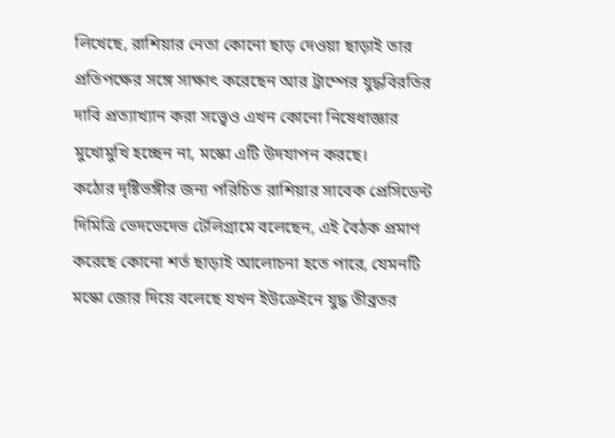লিখেছে, রাশিয়ার নেতা কোনো ছাড় দেওয়া ছাড়াই তার প্রতিপক্ষের সঙ্গে সাক্ষাৎ করেছেন আর ট্রাম্পের যুদ্ধবিরতির দাবি প্রত্যাখ্যান করা সত্ত্বেও এখন কোনো নিষেধাজ্ঞার মুখোমুখি হচ্ছেন না, মস্কো এটি উদযাপন করছে।
কঠোর দৃষ্টিভঙ্গীর জন্য পরিচিত রাশিয়ার সাবেক প্রেসিডেন্ট দিমিত্রি ভেদভেদেভ টেলিগ্রামে বলেছেন, এই বৈঠক প্রমাণ করেছে কোনো শর্ত ছাড়াই আলোচনা হতে পারে, যেমনটি মস্কো জোর দিয়ে বলেছে যখন ইউক্রেইনে যুদ্ধ তীব্রতর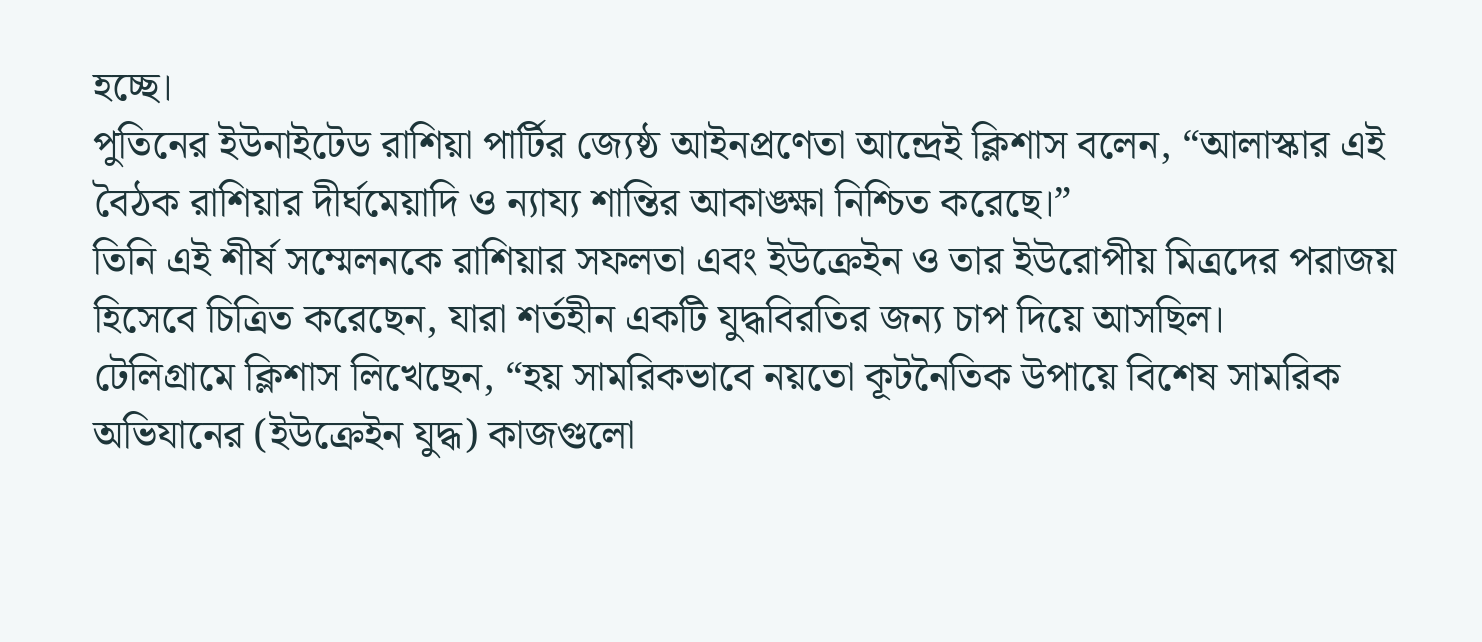হচ্ছে।
পুতিনের ইউনাইটেড রাশিয়া পার্টির জ্যেষ্ঠ আইনপ্রণেতা আন্দ্রেই ক্লিশাস বলেন, “আলাস্কার এই বৈঠক রাশিয়ার দীর্ঘমেয়াদি ও ন্যায্য শান্তির আকাঙ্ক্ষা নিশ্চিত করেছে।”
তিনি এই শীর্ষ সম্মেলনকে রাশিয়ার সফলতা এবং ইউক্রেইন ও তার ইউরোপীয় মিত্রদের পরাজয় হিসেবে চিত্রিত করেছেন, যারা শর্তহীন একটি যুদ্ধবিরতির জন্য চাপ দিয়ে আসছিল।
টেলিগ্রামে ক্লিশাস লিখেছেন, “হয় সামরিকভাবে নয়তো কূটনৈতিক উপায়ে বিশেষ সামরিক অভিযানের (ইউক্রেইন যুদ্ধ) কাজগুলো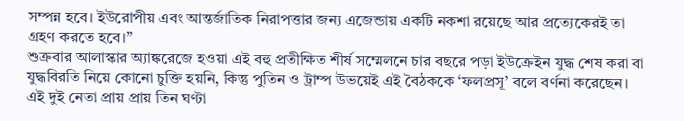সম্পন্ন হবে। ইউরোপীয় এবং আন্তর্জাতিক নিরাপত্তার জন্য এজেন্ডায় একটি নকশা রয়েছে আর প্রত্যেকেরই তা গ্রহণ করতে হবে।”
শুক্রবার আলাস্কার অ্যাঙ্করেজে হওয়া এই বহু প্রতীক্ষিত শীর্ষ সম্মেলনে চার বছরে পড়া ইউক্রেইন যুদ্ধ শেষ করা বা যুদ্ধবিরতি নিয়ে কোনো চুক্তি হয়নি, কিন্তু পুতিন ও ট্রাম্প উভয়েই এই বৈঠককে ‘ফলপ্রসূ’ বলে বর্ণনা করেছেন।
এই দুই নেতা প্রায় প্রায় তিন ঘণ্টা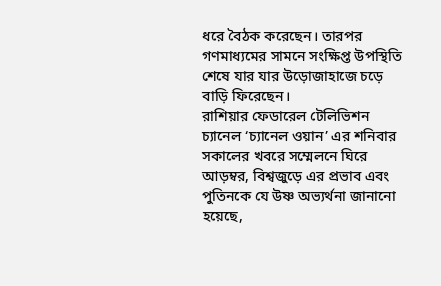ধরে বৈঠক করেছেন। তারপর গণমাধ্যমের সামনে সংক্ষিপ্ত উপস্থিতি শেষে যার যার উড়োজাহাজে চড়ে বাড়ি ফিরেছেন।
রাশিয়ার ফেডারেল টেলিভিশন চ্যানেল ‘চ্যানেল ওয়ান’ এর শনিবার সকালের খবরে সম্মেলনে ঘিরে আড়ম্বর, বিশ্বজুড়ে এর প্রভাব এবং পুতিনকে যে উষ্ণ অভ্যর্থনা জানানো হয়েছে,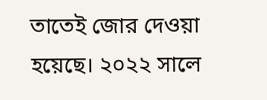তাতেই জোর দেওয়া হয়েছে। ২০২২ সালে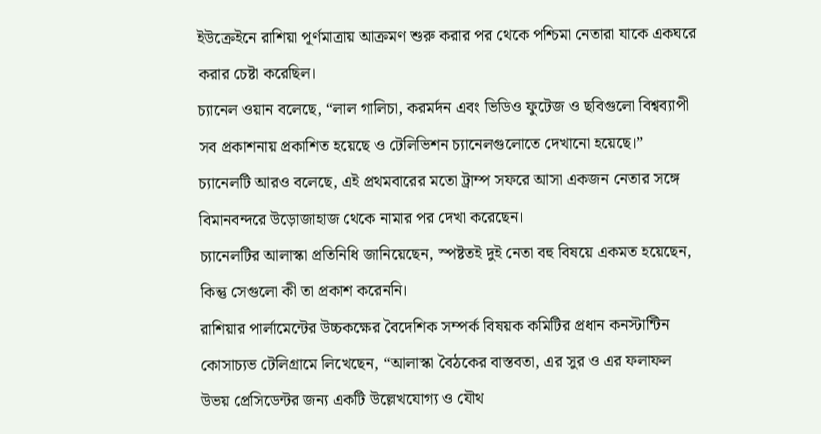ইউক্রেইনে রাশিয়া পূর্ণমাত্রায় আক্রমণ শুরু করার পর থেকে পশ্চিমা নেতারা যাকে একঘরে করার চেষ্টা করেছিল।
চ্যানেল ওয়ান বলেছে, “লাল গালিচা, করমর্দন এবং ভিডিও ফুটেজ ও ছবিগুলো বিশ্বব্যাপী সব প্রকাশনায় প্রকাশিত হয়েছে ও টেলিভিশন চ্যানেলগুলোতে দেখানো হয়েছে।”
চ্যানেলটি আরও বলেছে, এই প্রথমবারের মতো ট্রাম্প সফরে আসা একজন নেতার সঙ্গে বিমানবন্দরে উড়োজাহাজ থেকে নামার পর দেখা করেছেন।
চ্যানেলটির আলাস্কা প্রতিনিধি জানিয়েছেন, স্পষ্টতই দুই নেতা বহু বিষয়ে একমত হয়েছেন, কিন্তু সেগুলো কী তা প্রকাশ করেননি।
রাশিয়ার পার্লামেন্টের উচ্চকক্ষের বৈদেশিক সম্পর্ক বিষয়ক কমিটির প্রধান কনস্টান্টিন কোসাচ্যভ টেলিগ্রামে লিখেছেন, “আলাস্কা বৈঠকের বাস্তবতা, এর সুর ও এর ফলাফল উভয় প্রেসিডেন্টর জন্য একটি উল্লেখযোগ্য ও যৌথ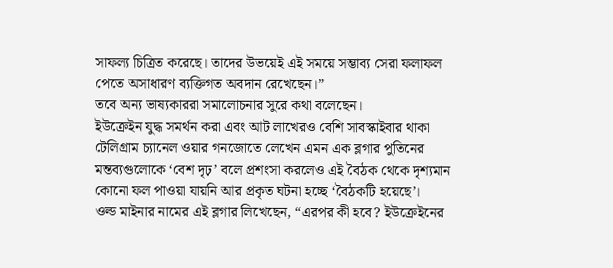সাফল্য চিত্রিত করেছে। তাদের উভয়েই এই সময়ে সম্ভাব্য সেরা ফলাফল পেতে অসাধারণ ব্যক্তিগত অবদান রেখেছেন।”
তবে অন্য ভাষ্যকাররা সমালোচনার সুরে কথা বলেছেন।
ইউক্রেইন যুদ্ধ সমর্থন করা এবং আট লাখেরও বেশি সাবস্কাইবার থাকা টেলিগ্রাম চ্যানেল ওয়ার গনজোতে লেখেন এমন এক ব্লগার পুতিনের মন্তব্যগুলোকে ‘বেশ দৃঢ়’ বলে প্রশংসা করলেও এই বৈঠক থেকে দৃশ্যমান কোনো ফল পাওয়া যায়নি আর প্রকৃত ঘটনা হচ্ছে ‘বৈঠকটি হয়েছে’।
ওল্ড মাইনার নামের এই ব্লগার লিখেছেন, “এরপর কী হবে? ইউক্রেইনের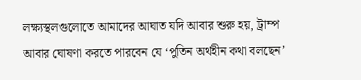লক্ষ্যস্থলগুলোতে আমাদের আঘাত যদি আবার শুরু হয়, ট্রাম্প আবার ঘোষণা করতে পারবেন যে ‘পুতিন অর্থহীন কথা বলছেন’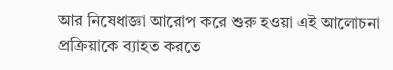আর নিষেধাজ্ঞা আরোপ করে শুরু হওয়া এই আলোচনা প্রক্রিয়াকে ব্যাহত করতে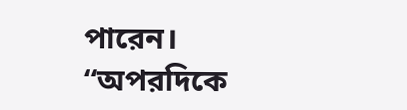পারেন।
“অপরদিকে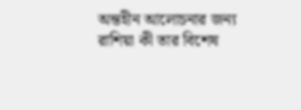অন্তহীন আলোচনার জন্য রাশিয়া কী তার বিশেষ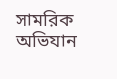সামরিক অভিযান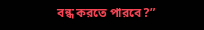বন্ধ করতে পারবে?”